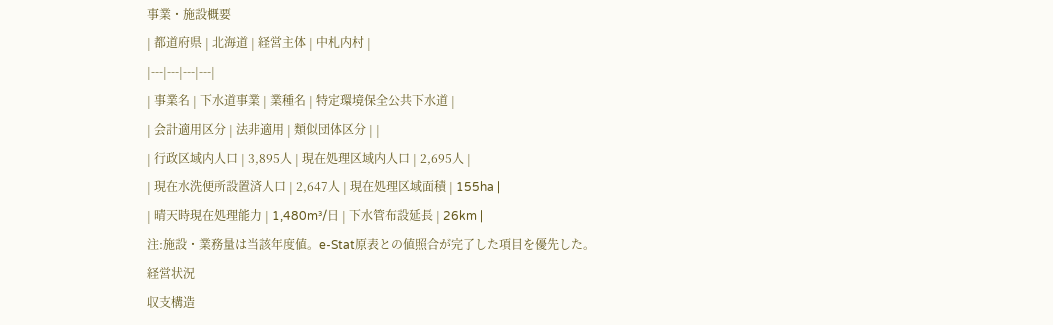事業・施設概要
| 都道府県 | 北海道 | 経営主体 | 中札内村 |
|---|---|---|---|
| 事業名 | 下水道事業 | 業種名 | 特定環境保全公共下水道 |
| 会計適用区分 | 法非適用 | 類似団体区分 | |
| 行政区域内人口 | 3,895人 | 現在処理区域内人口 | 2,695人 |
| 現在水洗便所設置済人口 | 2,647人 | 現在処理区域面積 | 155ha |
| 晴天時現在処理能力 | 1,480m³/日 | 下水管布設延長 | 26km |
注:施設・業務量は当該年度値。e-Stat原表との値照合が完了した項目を優先した。
経営状況
収支構造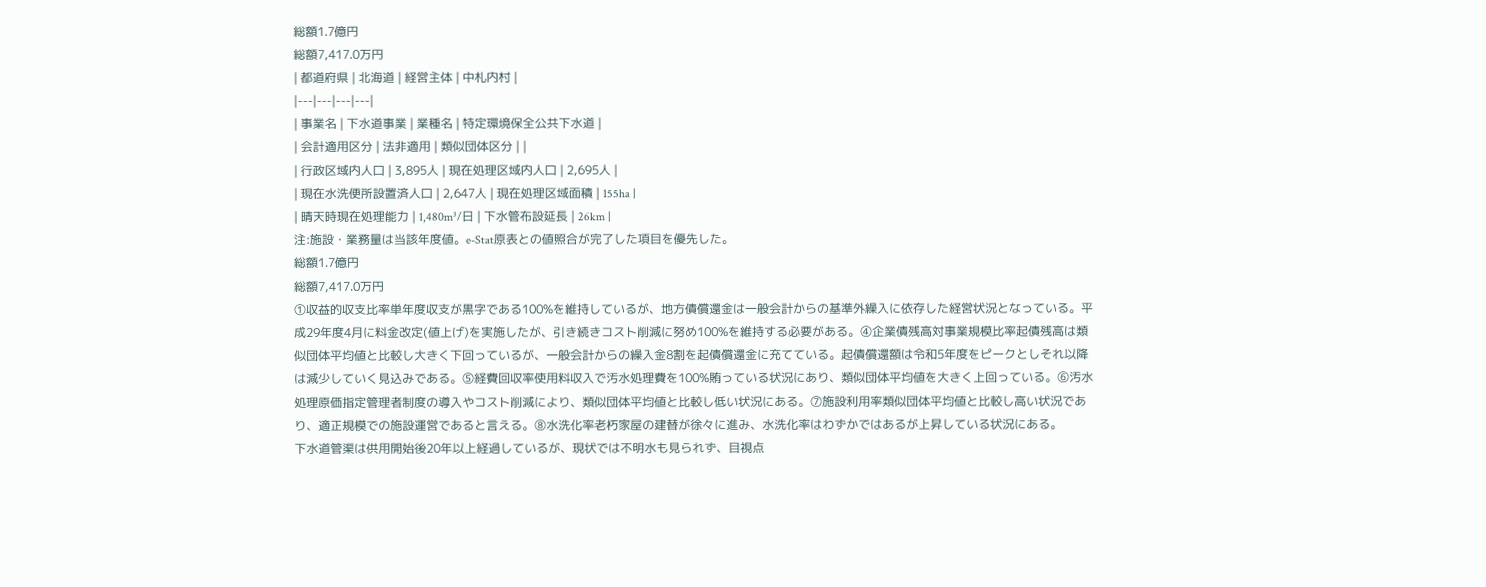総額1.7億円
総額7,417.0万円
| 都道府県 | 北海道 | 経営主体 | 中札内村 |
|---|---|---|---|
| 事業名 | 下水道事業 | 業種名 | 特定環境保全公共下水道 |
| 会計適用区分 | 法非適用 | 類似団体区分 | |
| 行政区域内人口 | 3,895人 | 現在処理区域内人口 | 2,695人 |
| 現在水洗便所設置済人口 | 2,647人 | 現在処理区域面積 | 155ha |
| 晴天時現在処理能力 | 1,480m³/日 | 下水管布設延長 | 26km |
注:施設・業務量は当該年度値。e-Stat原表との値照合が完了した項目を優先した。
総額1.7億円
総額7,417.0万円
①収益的収支比率単年度収支が黒字である100%を維持しているが、地方債償還金は一般会計からの基準外繰入に依存した経営状況となっている。平成29年度4月に料金改定(値上げ)を実施したが、引き続きコスト削減に努め100%を維持する必要がある。④企業債残高対事業規模比率起債残高は類似団体平均値と比較し大きく下回っているが、一般会計からの繰入金8割を起債償還金に充てている。起債償還額は令和5年度をピークとしそれ以降は減少していく見込みである。⑤経費回収率使用料収入で汚水処理費を100%賄っている状況にあり、類似団体平均値を大きく上回っている。⑥汚水処理原価指定管理者制度の導入やコスト削減により、類似団体平均値と比較し低い状況にある。⑦施設利用率類似団体平均値と比較し高い状況であり、適正規模での施設運営であると言える。⑧水洗化率老朽家屋の建替が徐々に進み、水洗化率はわずかではあるが上昇している状況にある。
下水道管渠は供用開始後20年以上経過しているが、現状では不明水も見られず、目視点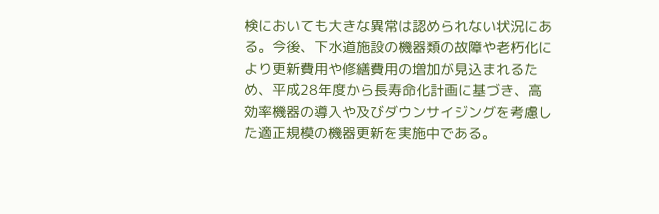検においても大きな異常は認められない状況にある。今後、下水道施設の機器類の故障や老朽化により更新費用や修繕費用の増加が見込まれるため、平成28年度から長寿命化計画に基づき、高効率機器の導入や及びダウンサイジングを考慮した適正規模の機器更新を実施中である。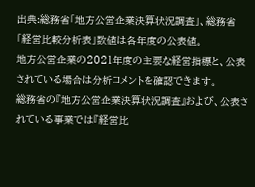出典:総務省「地方公営企業決算状況調査」、総務省「経営比較分析表」数値は各年度の公表値。
地方公営企業の2021年度の主要な経営指標と、公表されている場合は分析コメントを確認できます。
総務省の『地方公営企業決算状況調査』および、公表されている事業では『経営比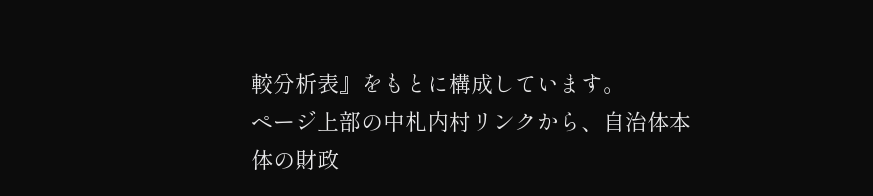較分析表』をもとに構成しています。
ページ上部の中札内村リンクから、自治体本体の財政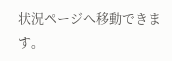状況ページへ移動できます。